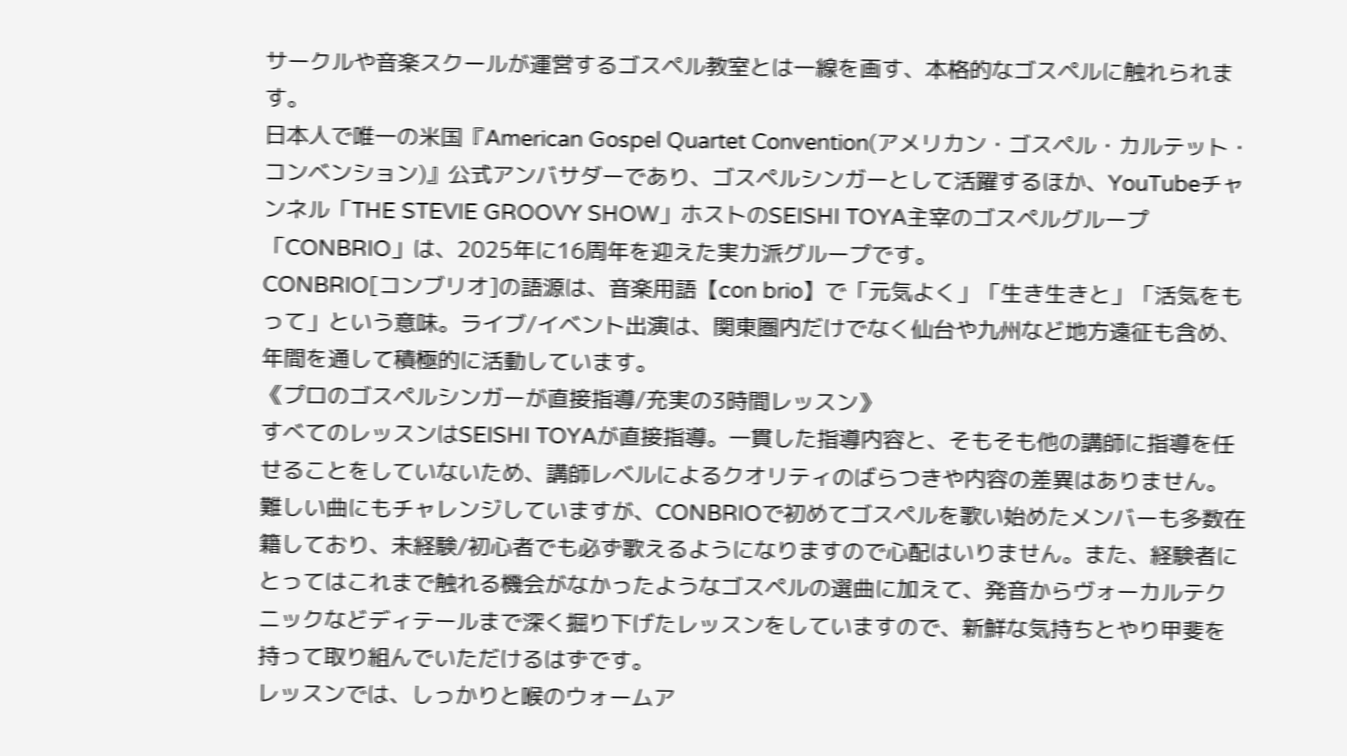サークルや音楽スクールが運営するゴスペル教室とは一線を画す、本格的なゴスペルに触れられます。
日本人で唯一の米国『American Gospel Quartet Convention(アメリカン・ゴスペル・カルテット・コンベンション)』公式アンバサダーであり、ゴスペルシンガーとして活躍するほか、YouTubeチャンネル「THE STEVIE GROOVY SHOW」ホストのSEISHI TOYA主宰のゴスペルグループ「CONBRIO」は、2025年に16周年を迎えた実力派グループです。
CONBRIO[コンブリオ]の語源は、音楽用語【con brio】で「元気よく」「生き生きと」「活気をもって」という意味。ライブ/イベント出演は、関東圏内だけでなく仙台や九州など地方遠征も含め、年間を通して積極的に活動しています。
《プロのゴスペルシンガーが直接指導/充実の3時間レッスン》
すべてのレッスンはSEISHI TOYAが直接指導。一貫した指導内容と、そもそも他の講師に指導を任せることをしていないため、講師レベルによるクオリティのばらつきや内容の差異はありません。
難しい曲にもチャレンジしていますが、CONBRIOで初めてゴスペルを歌い始めたメンバーも多数在籍しており、未経験/初心者でも必ず歌えるようになりますので心配はいりません。また、経験者にとってはこれまで触れる機会がなかったようなゴスペルの選曲に加えて、発音からヴォーカルテクニックなどディテールまで深く掘り下げたレッスンをしていますので、新鮮な気持ちとやり甲斐を持って取り組んでいただけるはずです。
レッスンでは、しっかりと喉のウォームア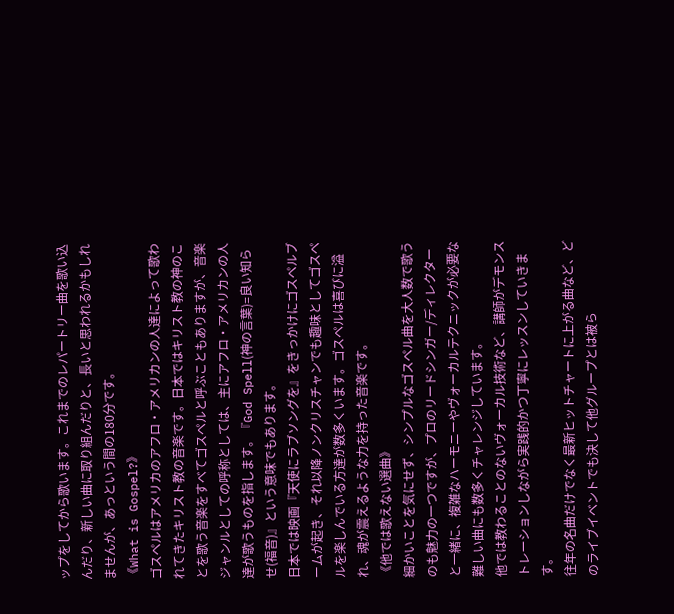ップをしてから歌います。これまでのレパートリー曲を歌い込んだり、新しい曲に取り組んだりと、長いと思われるかもしれませんが、あっという間の180分です。
《What is Gospel?》
ゴスペルはアメリカのアフロ・アメリカンの人達によって歌われてきたキリスト教の音楽です。日本ではキリスト教の神のことを歌う音楽をすべてゴスペルと呼ぶこともありますが、音楽ジャンルとしての呼称としては、主にアフロ・アメリカンの人達が歌うものを指します。『God Spell(神の言葉)=良い知らせ(福音)』という意味でもあります。
日本では映画『天使にラブソングを』をきっかけにゴスペルブームが起き、それ以降ノンクリスチャンでも趣味としてゴスペルを楽しんでいる方達が数多くいます。ゴスペルは喜びに溢れ、魂が震えるような力を持った音楽です。
《他では歌えない選曲》
細かいことを気にせず、シンプルなゴスペル曲を大人数で歌うのも魅力の一つですが、プロのリードシンガー/ディレクターと一緒に、複雑なハーモニーやヴォーカルテクニックが必要な難しい曲にも数多くチャレンジしています。
他では教わることのないヴォーカル技術など、講師がデモンストレーションしながら実践的かつ丁寧にレッスンしていきます。
往年の名曲だけでなく最新ヒットチャートに上がる曲など、どのライブイベントでも決して他グループとは被ら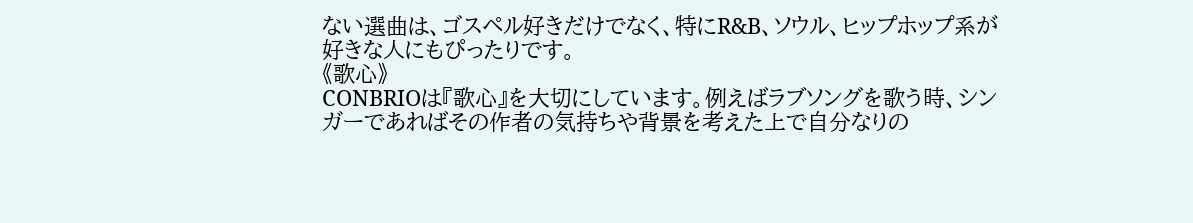ない選曲は、ゴスペル好きだけでなく、特にR&B、ソウル、ヒップホップ系が好きな人にもぴったりです。
《歌心》
CONBRIOは『歌心』を大切にしています。例えばラブソングを歌う時、シンガーであればその作者の気持ちや背景を考えた上で自分なりの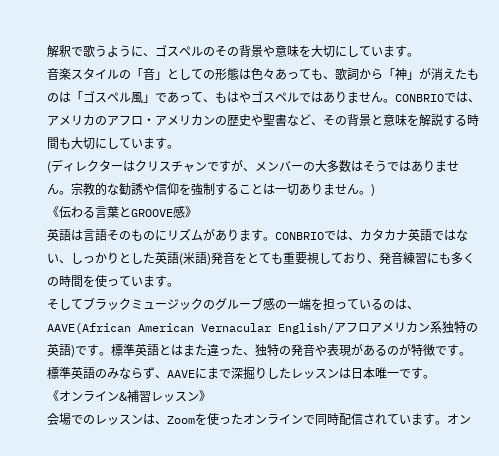解釈で歌うように、ゴスペルのその背景や意味を大切にしています。
音楽スタイルの「音」としての形態は色々あっても、歌詞から「神」が消えたものは「ゴスペル風」であって、もはやゴスペルではありません。CONBRIOでは、アメリカのアフロ・アメリカンの歴史や聖書など、その背景と意味を解説する時間も大切にしています。
(ディレクターはクリスチャンですが、メンバーの大多数はそうではありません。宗教的な勧誘や信仰を強制することは一切ありません。)
《伝わる言葉とGROOVE感》
英語は言語そのものにリズムがあります。CONBRIOでは、カタカナ英語ではない、しっかりとした英語(米語)発音をとても重要視しており、発音練習にも多くの時間を使っています。
そしてブラックミュージックのグルーブ感の一端を担っているのは、AAVE(African American Vernacular English/アフロアメリカン系独特の英語)です。標準英語とはまた違った、独特の発音や表現があるのが特徴です。標準英語のみならず、AAVEにまで深掘りしたレッスンは日本唯一です。
《オンライン&補習レッスン》
会場でのレッスンは、Zoomを使ったオンラインで同時配信されています。オン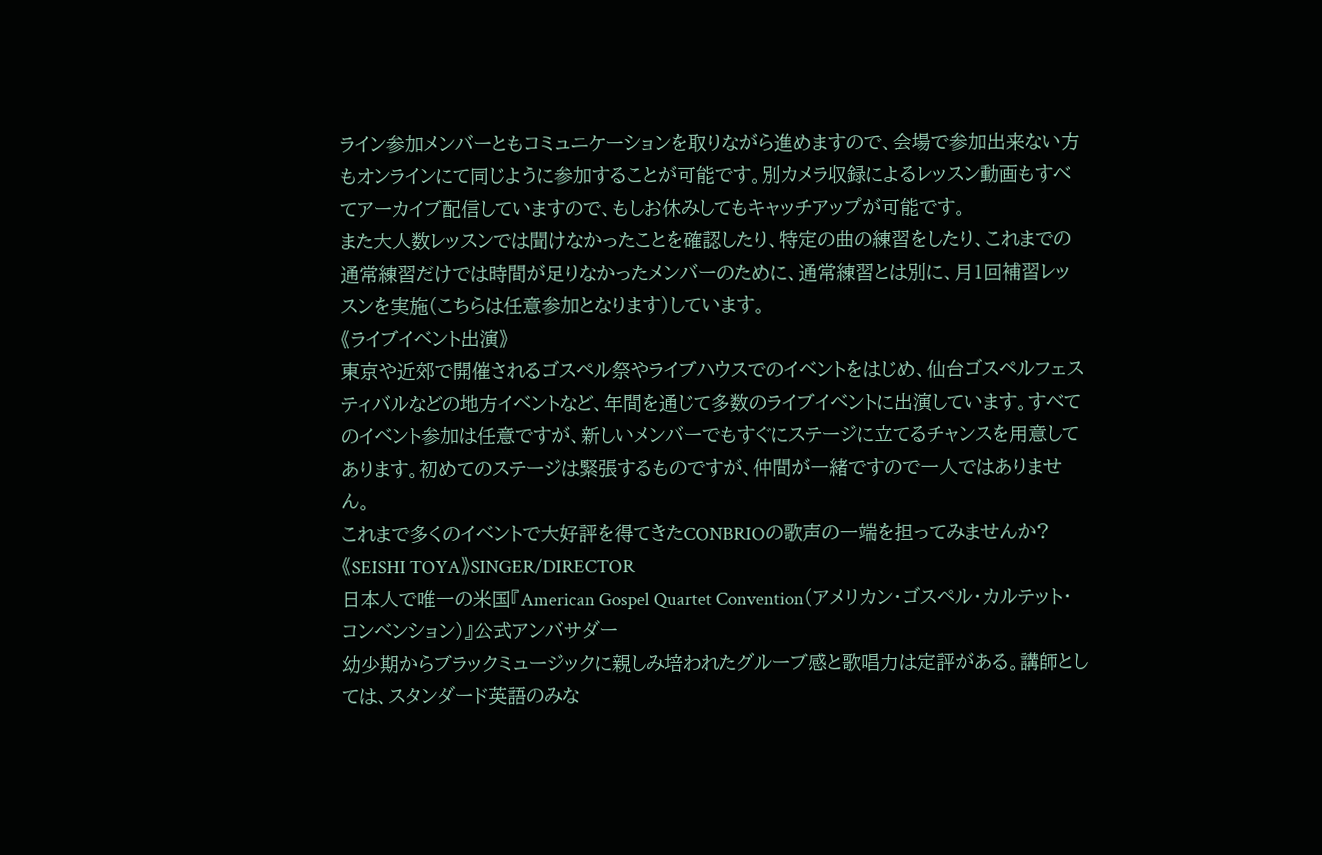ライン参加メンバーともコミュニケーションを取りながら進めますので、会場で参加出来ない方もオンラインにて同じように参加することが可能です。別カメラ収録によるレッスン動画もすべてアーカイブ配信していますので、もしお休みしてもキャッチアップが可能です。
また大人数レッスンでは聞けなかったことを確認したり、特定の曲の練習をしたり、これまでの通常練習だけでは時間が足りなかったメンバーのために、通常練習とは別に、月1回補習レッスンを実施(こちらは任意参加となります)しています。
《ライブイベント出演》
東京や近郊で開催されるゴスペル祭やライブハウスでのイベントをはじめ、仙台ゴスペルフェスティバルなどの地方イベントなど、年間を通じて多数のライブイベントに出演しています。すべてのイベント参加は任意ですが、新しいメンバーでもすぐにステージに立てるチャンスを用意してあります。初めてのステージは緊張するものですが、仲間が一緒ですので一人ではありません。
これまで多くのイベントで大好評を得てきたCONBRIOの歌声の一端を担ってみませんか?
《SEISHI TOYA》SINGER/DIRECTOR
日本人で唯一の米国『American Gospel Quartet Convention(アメリカン・ゴスペル・カルテット・コンベンション)』公式アンバサダー
幼少期からブラックミュージックに親しみ培われたグルーブ感と歌唱力は定評がある。講師としては、スタンダード英語のみな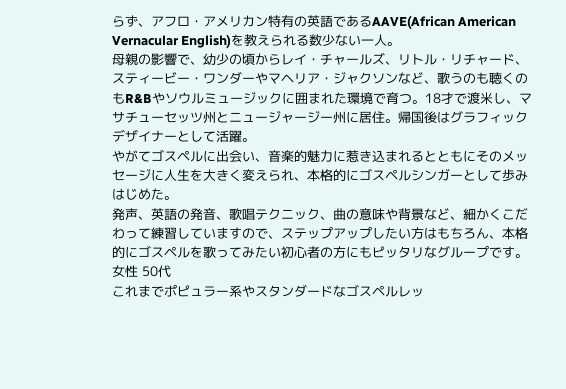らず、アフロ・アメリカン特有の英語であるAAVE(African American Vernacular English)を教えられる数少ない一人。
母親の影響で、幼少の頃からレイ・チャールズ、リトル・リチャード、スティービー・ワンダーやマヘリア・ジャクソンなど、歌うのも聴くのもR&Bやソウルミュージックに囲まれた環境で育つ。18才で渡米し、マサチューセッツ州とニュージャージー州に居住。帰国後はグラフィックデザイナーとして活躍。
やがてゴスペルに出会い、音楽的魅力に惹き込まれるとともにそのメッセージに人生を大きく変えられ、本格的にゴスペルシンガーとして歩みはじめた。
発声、英語の発音、歌唱テクニック、曲の意味や背景など、細かくこだわって練習していますので、ステップアップしたい方はもちろん、本格的にゴスペルを歌ってみたい初心者の方にもピッタリなグループです。
女性 50代
これまでポピュラー系やスタンダードなゴスペルレッ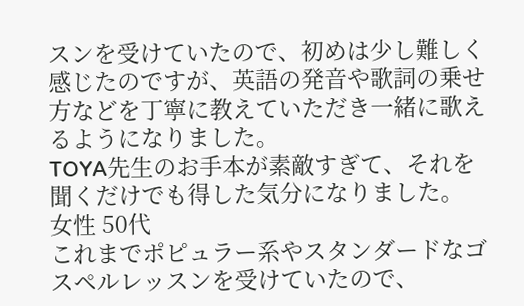スンを受けていたので、初めは少し難しく感じたのですが、英語の発音や歌詞の乗せ方などを丁寧に教えていただき一緒に歌えるようになりました。
TOYA先生のお手本が素敵すぎて、それを聞くだけでも得した気分になりました。
女性 50代
これまでポピュラー系やスタンダードなゴスペルレッスンを受けていたので、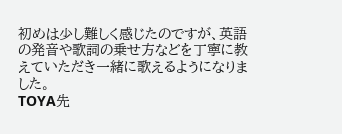初めは少し難しく感じたのですが、英語の発音や歌詞の乗せ方などを丁寧に教えていただき一緒に歌えるようになりました。
TOYA先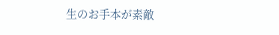生のお手本が素敵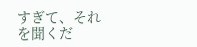すぎて、それを聞くだ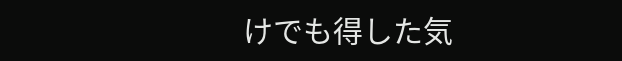けでも得した気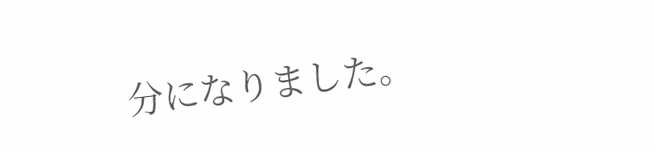分になりました。